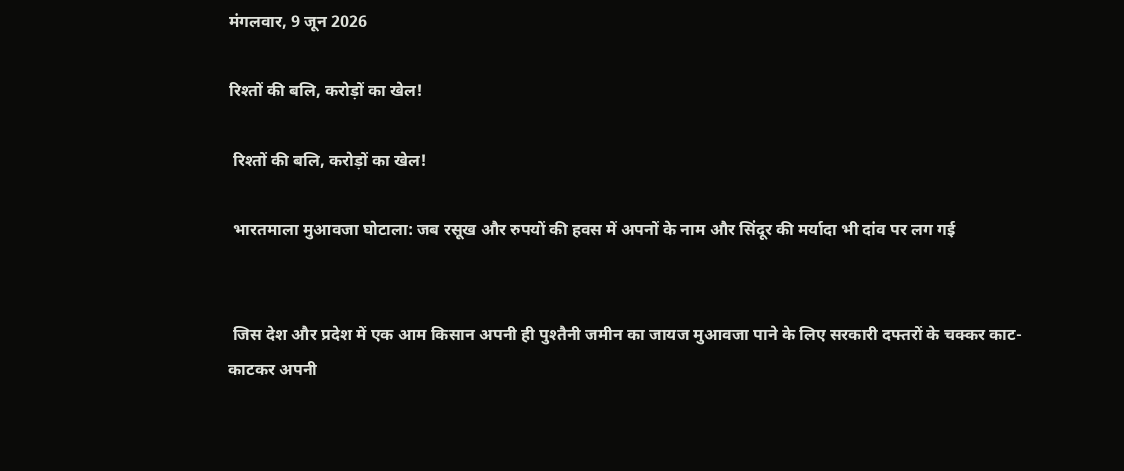मंगलवार, 9 जून 2026

रिश्तों की बलि, करोड़ों का खेल!

 रिश्तों की बलि, करोड़ों का खेल!

 भारतमाला मुआवजा घोटाला: जब रसूख और रुपयों की हवस में अपनों के नाम और सिंदूर की मर्यादा भी दांव पर लग गई


 जिस देश और प्रदेश में एक आम किसान अपनी ही पुश्तैनी जमीन का जायज मुआवजा पाने के लिए सरकारी दफ्तरों के चक्कर काट-काटकर अपनी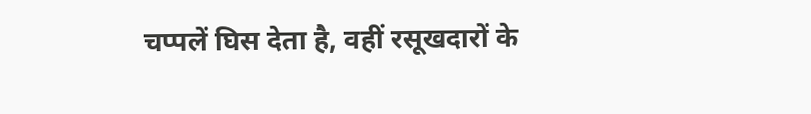चप्पलें घिस देता है, वहीं रसूखदारों के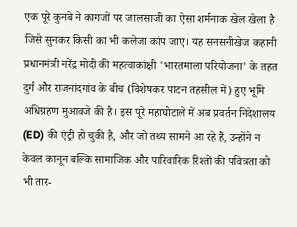एक पूरे कुनबे ने कागजों पर जालसाजी का ऐसा शर्मनाक खेल खेला है जिसे सुनकर किसी का भी कलेजा कांप जाए। यह सनसनीखेज कहानी प्रधानमंत्री नरेंद्र मोदी की महत्वाकांक्षी 'भारतमाला परियोजना' के तहत दुर्ग और राजनांदगांव के बीच (विशेषकर पाटन तहसील में) हुए भूमि अधिग्रहण मुआवजे की है। इस पूरे महाघोटाले में अब प्रवर्तन निदेशालय (ED) की एंट्री हो चुकी है, और जो तथ्य सामने आ रहे हैं, उन्होंने न केवल कानून बल्कि सामाजिक और पारिवारिक रिश्तों की पवित्रता को भी तार-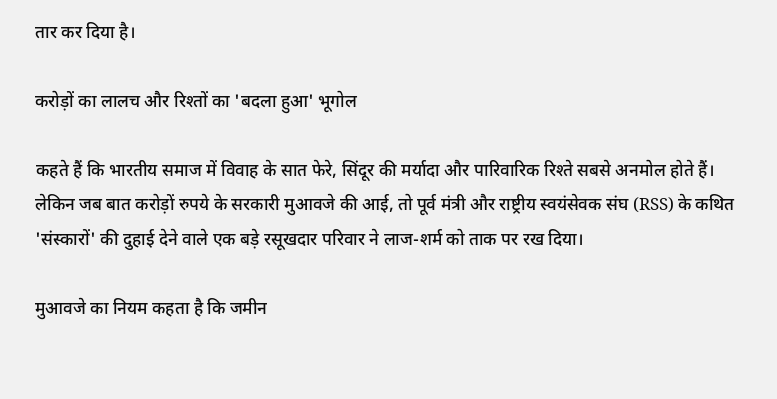तार कर दिया है।

करोड़ों का लालच और रिश्तों का 'बदला हुआ' भूगोल

कहते हैं कि भारतीय समाज में विवाह के सात फेरे, सिंदूर की मर्यादा और पारिवारिक रिश्ते सबसे अनमोल होते हैं। लेकिन जब बात करोड़ों रुपये के सरकारी मुआवजे की आई, तो पूर्व मंत्री और राष्ट्रीय स्वयंसेवक संघ (RSS) के कथित 'संस्कारों' की दुहाई देने वाले एक बड़े रसूखदार परिवार ने लाज-शर्म को ताक पर रख दिया।

मुआवजे का नियम कहता है कि जमीन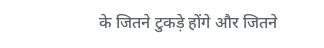के जितने टुकड़े होंगे और जितने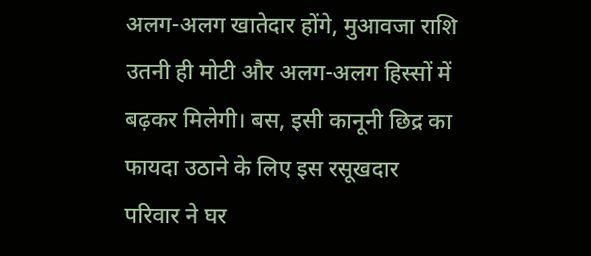अलग-अलग खातेदार होंगे, मुआवजा राशि उतनी ही मोटी और अलग-अलग हिस्सों में बढ़कर मिलेगी। बस, इसी कानूनी छिद्र का फायदा उठाने के लिए इस रसूखदार परिवार ने घर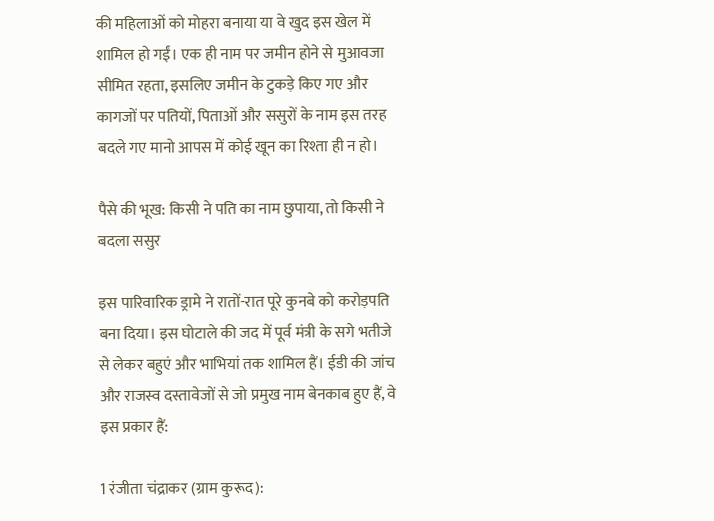की महिलाओं को मोहरा बनाया या वे खुद इस खेल में शामिल हो गईं। एक ही नाम पर जमीन होने से मुआवजा सीमित रहता, इसलिए जमीन के टुकड़े किए गए और कागजों पर पतियों, पिताओं और ससुरों के नाम इस तरह बदले गए मानो आपस में कोई खून का रिश्ता ही न हो।

पैसे की भूख: किसी ने पति का नाम छुपाया, तो किसी ने बदला ससुर

इस पारिवारिक ड्रामे ने रातों-रात पूरे कुनबे को करोड़पति बना दिया। इस घोटाले की जद में पूर्व मंत्री के सगे भतीजे से लेकर बहुएं और भाभियां तक शामिल हैं। ईडी की जांच और राजस्व दस्तावेजों से जो प्रमुख नाम बेनकाब हुए हैं, वे इस प्रकार हैं:

1 रंजीता चंद्राकर (ग्राम कुरूद):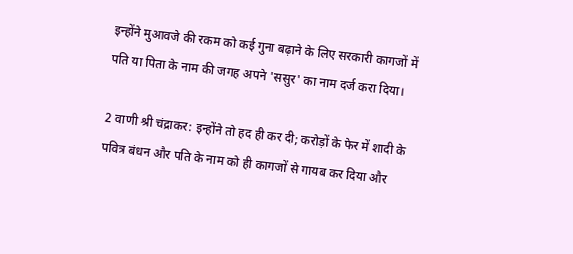इन्होंने मुआवजे की रकम को कई गुना बढ़ाने के लिए सरकारी कागजों में पति या पिता के नाम की जगह अपने 'ससुर' का नाम दर्ज करा दिया।

2 वाणी श्री चंद्राकर: इन्होंने तो हद ही कर दी; करोड़ों के फेर में शादी के पवित्र बंधन और पति के नाम को ही कागजों से गायब कर दिया और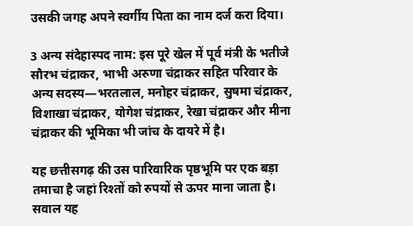उसकी जगह अपने स्वर्गीय पिता का नाम दर्ज करा दिया।

3 अन्य संदेहास्पद नाम: इस पूरे खेल में पूर्व मंत्री के भतीजे सौरभ चंद्राकर, भाभी अरुणा चंद्राकर सहित परिवार के अन्य सदस्य—भरतलाल, मनोहर चंद्राकर, सुषमा चंद्राकर, विशाखा चंद्राकर, योगेश चंद्राकर, रेखा चंद्राकर और मीना चंद्राकर की भूमिका भी जांच के दायरे में है।

यह छत्तीसगढ़ की उस पारिवारिक पृष्ठभूमि पर एक बड़ा तमाचा है जहां रिश्तों को रुपयों से ऊपर माना जाता है। सवाल यह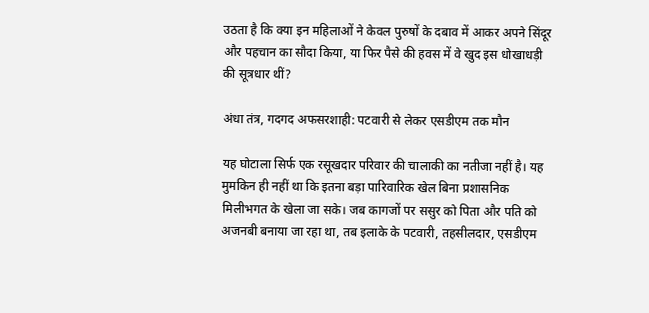उठता है कि क्या इन महिलाओं ने केवल पुरुषों के दबाव में आकर अपने सिंदूर और पहचान का सौदा किया, या फिर पैसे की हवस में वे खुद इस धोखाधड़ी की सूत्रधार थीं?

अंधा तंत्र, गदगद अफसरशाही: पटवारी से लेकर एसडीएम तक मौन

यह घोटाला सिर्फ एक रसूखदार परिवार की चालाकी का नतीजा नहीं है। यह मुमकिन ही नहीं था कि इतना बड़ा पारिवारिक खेल बिना प्रशासनिक मिलीभगत के खेला जा सके। जब कागजों पर ससुर को पिता और पति को अजनबी बनाया जा रहा था, तब इलाके के पटवारी, तहसीलदार, एसडीएम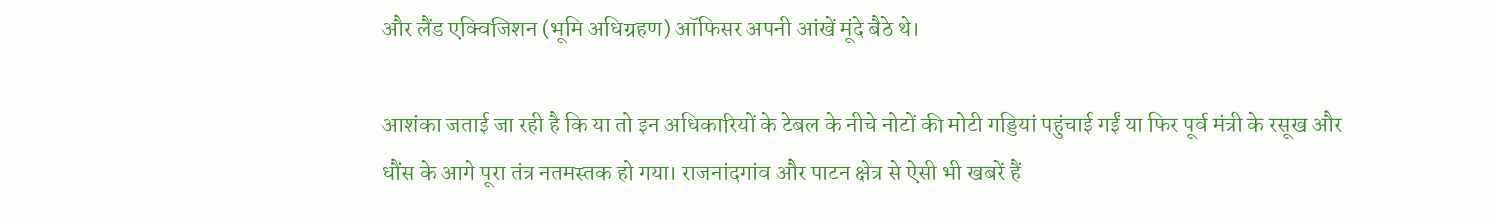और लैंड एक्विजिशन (भूमि अधिग्रहण) ऑफिसर अपनी आंखें मूंदे बैठे थे।

आशंका जताई जा रही है कि या तो इन अधिकारियों के टेबल के नीचे नोटों की मोटी गड्डियां पहुंचाई गईं या फिर पूर्व मंत्री के रसूख और धौंस के आगे पूरा तंत्र नतमस्तक हो गया। राजनांदगांव और पाटन क्षेत्र से ऐसी भी खबरें हैं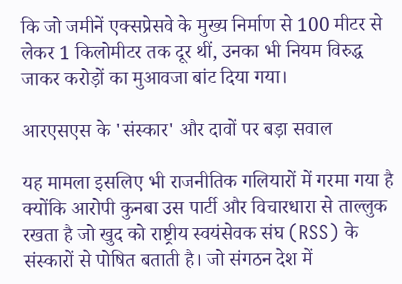कि जो जमीनें एक्सप्रेसवे के मुख्य निर्माण से 100 मीटर से लेकर 1 किलोमीटर तक दूर थीं, उनका भी नियम विरुद्ध जाकर करोड़ों का मुआवजा बांट दिया गया।

आरएसएस के 'संस्कार' और दावों पर बड़ा सवाल

यह मामला इसलिए भी राजनीतिक गलियारों में गरमा गया है क्योंकि आरोपी कुनबा उस पार्टी और विचारधारा से ताल्लुक रखता है जो खुद को राष्ट्रीय स्वयंसेवक संघ (RSS) के संस्कारों से पोषित बताती है। जो संगठन देश में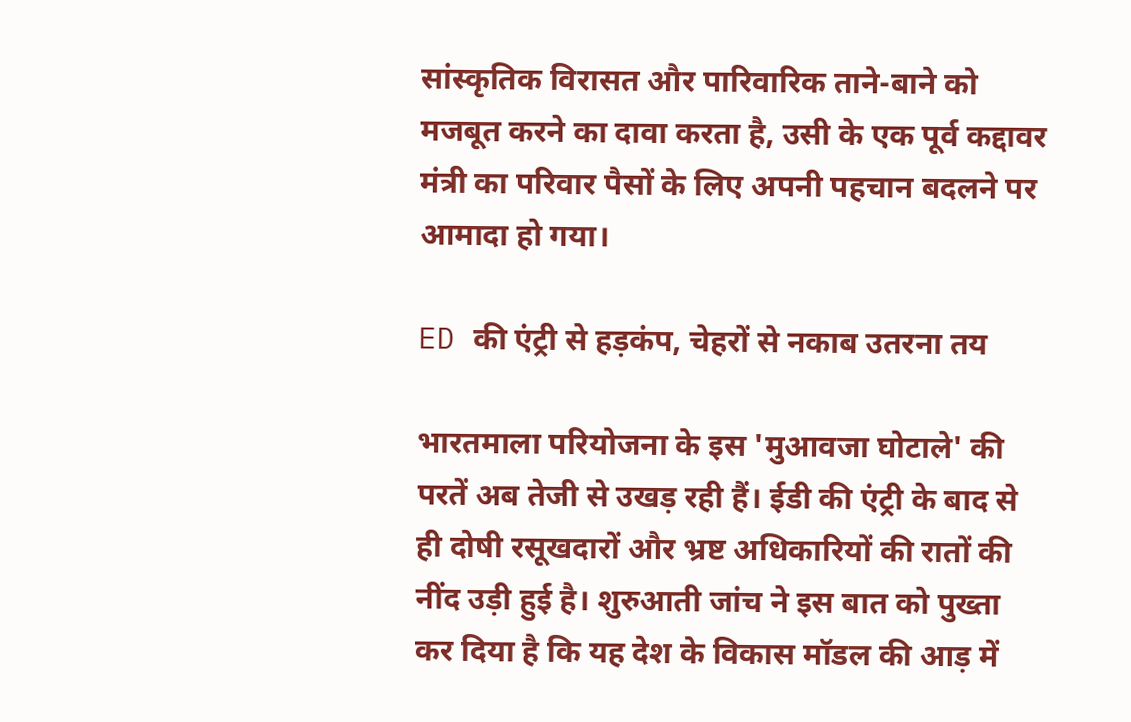सांस्कृतिक विरासत और पारिवारिक ताने-बाने को मजबूत करने का दावा करता है, उसी के एक पूर्व कद्दावर मंत्री का परिवार पैसों के लिए अपनी पहचान बदलने पर आमादा हो गया।

ED की एंट्री से हड़कंप, चेहरों से नकाब उतरना तय

भारतमाला परियोजना के इस 'मुआवजा घोटाले' की परतें अब तेजी से उखड़ रही हैं। ईडी की एंट्री के बाद से ही दोषी रसूखदारों और भ्रष्ट अधिकारियों की रातों की नींद उड़ी हुई है। शुरुआती जांच ने इस बात को पुख्ता कर दिया है कि यह देश के विकास मॉडल की आड़ में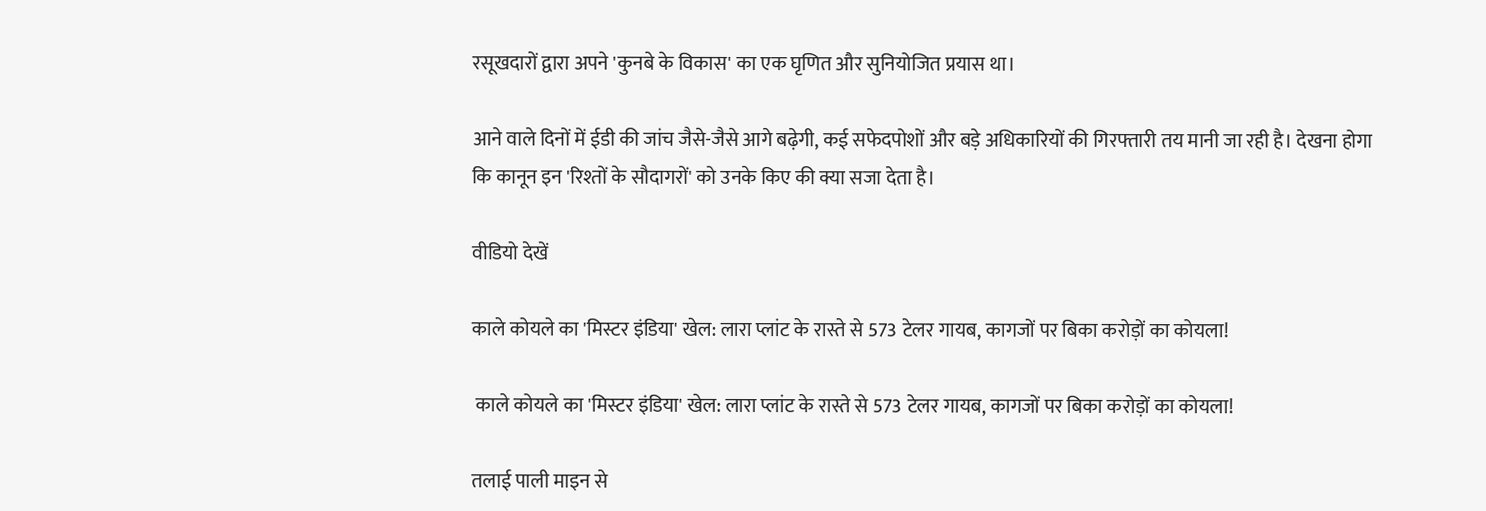रसूखदारों द्वारा अपने 'कुनबे के विकास' का एक घृणित और सुनियोजित प्रयास था।

आने वाले दिनों में ईडी की जांच जैसे-जैसे आगे बढ़ेगी, कई सफेदपोशों और बड़े अधिकारियों की गिरफ्तारी तय मानी जा रही है। देखना होगा कि कानून इन 'रिश्तों के सौदागरों' को उनके किए की क्या सजा देता है।

वीडियो देखें

काले कोयले का 'मिस्टर इंडिया' खेल: लारा प्लांट के रास्ते से 573 टेलर गायब, कागजों पर बिका करोड़ों का कोयला!

 काले कोयले का 'मिस्टर इंडिया' खेल: लारा प्लांट के रास्ते से 573 टेलर गायब, कागजों पर बिका करोड़ों का कोयला!

तलाई पाली माइन से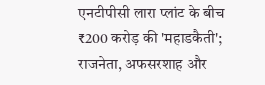एनटीपीसी लारा प्लांट के बीच ₹200 करोड़ की 'महाडकैती'; राजनेता, अफसरशाह और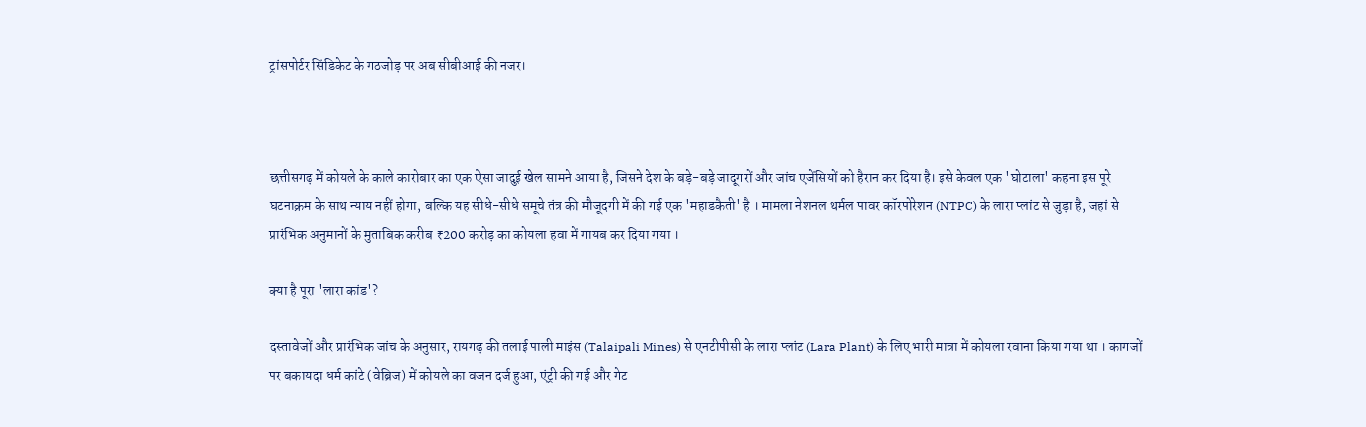ट्रांसपोर्टर सिंडिकेट के गठजोड़ पर अब सीबीआई की नजर।



छत्तीसगढ़ में कोयले के काले कारोबार का एक ऐसा जादुई खेल सामने आया है, जिसने देश के बड़े-बड़े जादूगरों और जांच एजेंसियों को हैरान कर दिया है। इसे केवल एक 'घोटाला' कहना इस पूरे घटनाक्रम के साथ न्याय नहीं होगा, बल्कि यह सीधे-सीधे समूचे तंत्र की मौजूदगी में की गई एक 'महाडकैती' है । मामला नेशनल थर्मल पावर कॉरपोरेशन (NTPC) के लारा प्लांट से जुड़ा है, जहां से प्रारंभिक अनुमानों के मुताबिक करीब ₹200 करोड़ का कोयला हवा में गायब कर दिया गया ।

क्या है पूरा 'लारा कांड'?

दस्तावेजों और प्रारंभिक जांच के अनुसार, रायगढ़ की तलाई पाली माइंस (Talaipali Mines) से एनटीपीसी के लारा प्लांट (Lara Plant) के लिए भारी मात्रा में कोयला रवाना किया गया था । कागजों पर बकायदा धर्म कांटे (वेब्रिज) में कोयले का वजन दर्ज हुआ, एंट्री की गई और गेट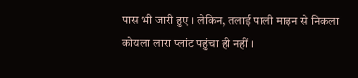पास भी जारी हुए । लेकिन, तलाई पाली माइन से निकला कोयला लारा प्लांट पहुंचा ही नहीं ।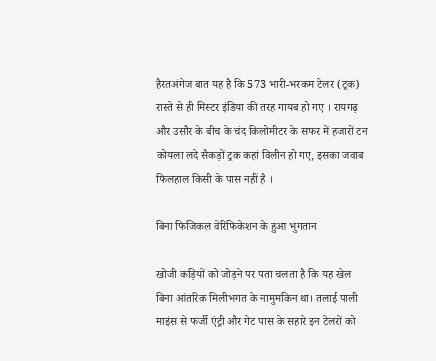हैरतअंगेज बात यह है कि 573 भारी-भरकम टेलर (ट्रक) रास्ते से ही मिस्टर इंडिया की तरह गायब हो गए । रायगढ़ और उसौर के बीच के चंद किलोमीटर के सफर में हजारों टन कोयला लदे सैकड़ों ट्रक कहां विलीन हो गए, इसका जवाब फिलहाल किसी के पास नहीं है ।

बिना फिजिकल वेरिफिकेशन के हुआ भुगतान

खोजी कड़ियों को जोड़ने पर पता चलता है कि यह खेल बिना आंतरिक मिलीभगत के नामुमकिन था। तलाई पाली माइंस से फर्जी एंट्री और गेट पास के सहारे इन टेलरों को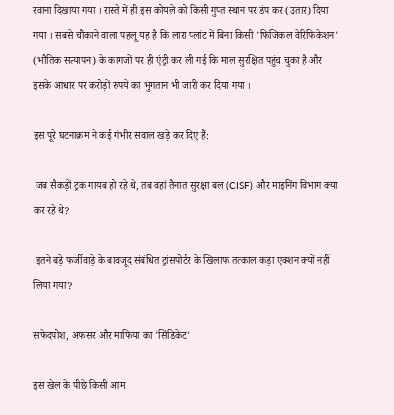रवाना दिखाया गया । रास्ते में ही इस कोयले को किसी गुप्त स्थान पर डंप कर (उतार) दिया गया । सबसे चौंकाने वाला पहलू यह है कि लारा प्लांट में बिना किसी 'फिजिकल वेरिफिकेशन' (भौतिक सत्यापन) के कागजों पर ही एंट्री कर ली गई कि माल सुरक्षित पहुंच चुका है और इसके आधार पर करोड़ों रुपये का भुगतान भी जारी कर दिया गया ।

इस पूरे घटनाक्रम ने कई गंभीर सवाल खड़े कर दिए हैं:

 जब सैकड़ों ट्रक गायब हो रहे थे, तब वहां तैनात सुरक्षा बल (CISF) और माइनिंग विभाग क्या कर रहे थे?

 इतने बड़े फर्जीवाड़े के बावजूद संबंधित ट्रांसपोर्टर के खिलाफ तत्काल कड़ा एक्शन क्यों नहीं लिया गया?

सफेदपोश, अफसर और माफिया का 'सिंडिकेट'

इस खेल के पीछे किसी आम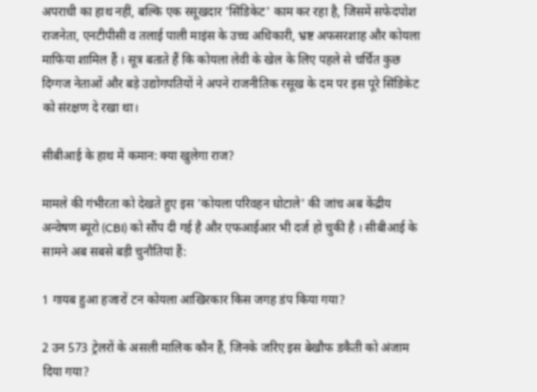अपराधी का हाथ नहीं, बल्कि एक रसूखदार 'सिंडिकेट' काम कर रहा है, जिसमें सफेदपोश राजनेता, एनटीपीसी व तलाई पाली माइंस के उच्च अधिकारी, भ्रष्ट अफसरशाह और कोयला माफिया शामिल हैं । सूत्र बताते हैं कि कोयला लेवी के खेल के लिए पहले से चर्चित कुछ दिग्गज नेताओं और बड़े उद्योगपतियों ने अपने राजनीतिक रसूख के दम पर इस पूरे सिंडिकेट को संरक्षण दे रखा था।

सीबीआई के हाथ में कमान: क्या खुलेगा राज?

मामले की गंभीरता को देखते हुए इस 'कोयला परिवहन घोटाले' की जांच अब केंद्रीय अन्वेषण ब्यूरो (CBI) को सौंप दी गई है और एफआईआर भी दर्ज हो चुकी है । सीबीआई के सामने अब सबसे बड़ी चुनौतियां हैं:

1 गायब हुआ हजारों टन कोयला आखिरकार किस जगह डंप किया गया?

2 उन 573 ट्रेलरों के असली मालिक कौन हैं, जिनके जरिए इस बेखौफ डकैती को अंजाम दिया गया?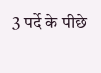3 पर्दे के पीछे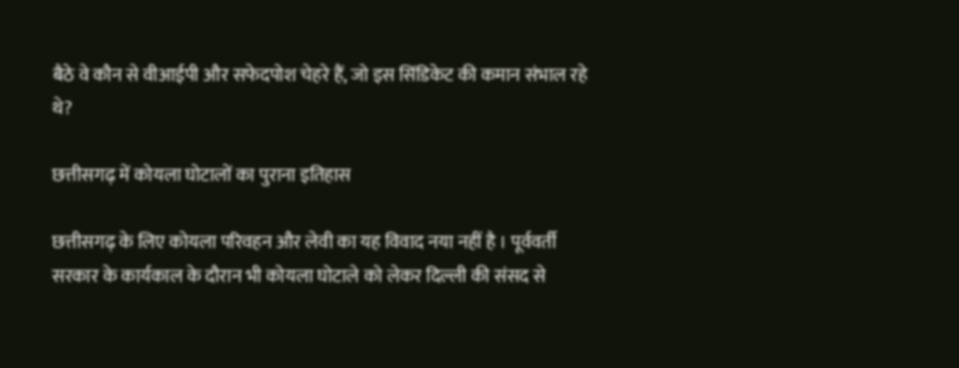बैठे वे कौन से वीआईपी और सफेदपोश चेहरे हैं, जो इस सिंडिकेट की कमान संभाल रहे थे?

छत्तीसगढ़ में कोयला घोटालों का पुराना इतिहास

छत्तीसगढ़ के लिए कोयला परिवहन और लेवी का यह विवाद नया नहीं है । पूर्ववर्ती सरकार के कार्यकाल के दौरान भी कोयला घोटाले को लेकर दिल्ली की संसद से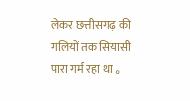लेकर छत्तीसगढ़ की गलियों तक सियासी पारा गर्म रहा था 。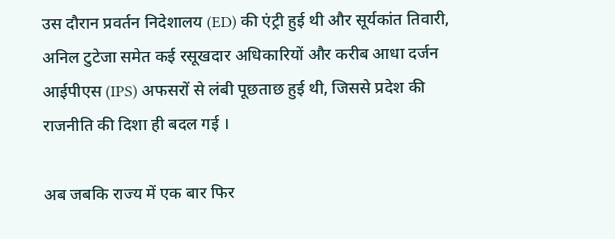उस दौरान प्रवर्तन निदेशालय (ED) की एंट्री हुई थी और सूर्यकांत तिवारी, अनिल टुटेजा समेत कई रसूखदार अधिकारियों और करीब आधा दर्जन आईपीएस (IPS) अफसरों से लंबी पूछताछ हुई थी, जिससे प्रदेश की राजनीति की दिशा ही बदल गई ।

अब जबकि राज्य में एक बार फिर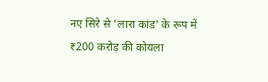नए सिरे से 'लारा कांड' के रूप में ₹200 करोड़ की कोयला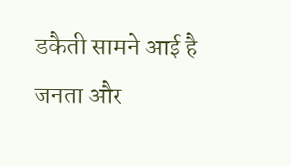डकैती सामने आई है जनता और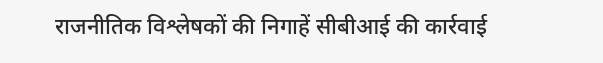राजनीतिक विश्लेषकों की निगाहें सीबीआई की कार्रवाई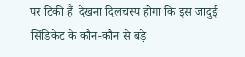पर टिकी हैं  देखना दिलचस्प होगा कि इस जादुई सिंडिकेट के कौन-कौन से बड़े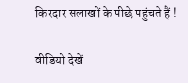किरदार सलाखों के पीछे पहुंचते हैं !

वीडियो देखें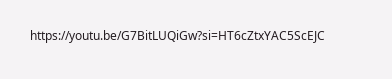https://youtu.be/G7BitLUQiGw?si=HT6cZtxYAC5ScEJC